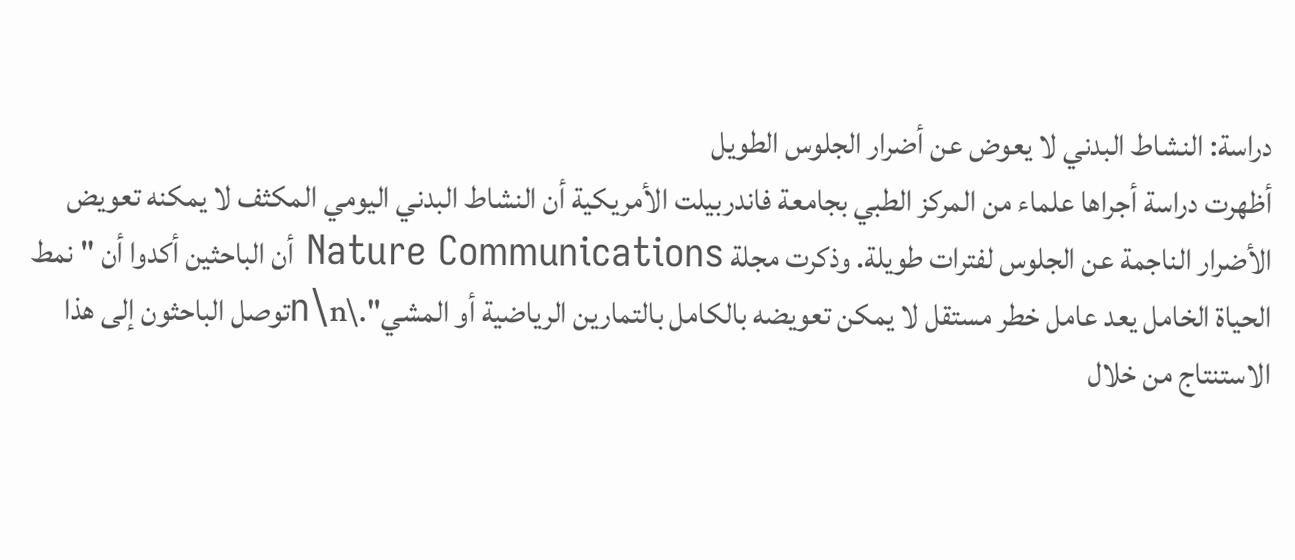دراسة: النشاط البدني لا يعوض عن أضرار الجلوس الطويل
أظهرت دراسة أجراها علماء من المركز الطبي بجامعة فاندربيلت الأمريكية أن النشاط البدني اليومي المكثف لا يمكنه تعويض الأضرار الناجمة عن الجلوس لفترات طويلة. وذكرت مجلة Nature Communications أن الباحثين أكدوا أن "نمط الحياة الخامل يعد عامل خطر مستقل لا يمكن تعويضه بالكامل بالتمارين الرياضية أو المشي".\n\nتوصل الباحثون إلى هذا الاستنتاج من خلال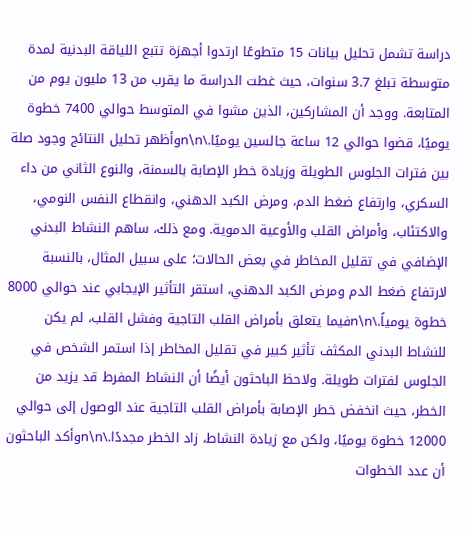دراسة تشمل تحليل بيانات 15 متطوعًا ارتدوا أجهزة تتبع اللياقة البدنية لمدة متوسطة تبلغ 3.7 سنوات، حيث غطت الدراسة ما يقرب من 13 مليون يوم من المتابعة. ووجد أن المشاركين، الذين مشوا في المتوسط حوالي 7400 خطوة يوميًا، قضوا حوالي 12 ساعة جالسين يوميًا.\n\nوأظهر تحليل النتائج وجود صلة بين فترات الجلوس الطويلة وزيادة خطر الإصابة بالسمنة، والنوع الثاني من داء السكري، وارتفاع ضغط الدم، ومرض الكبد الدهني، وانقطاع النفس النومي، والاكتئاب، وأمراض القلب والأوعية الدموية. ومع ذلك، ساهم النشاط البدني الإضافي في تقليل المخاطر في بعض الحالات؛ على سبيل المثال، بالنسبة لارتفاع ضغط الدم ومرض الكبد الدهني، استقر التأثير الإيجابي عند حوالي 8000 خطوة يومياً.\n\nفيما يتعلق بأمراض القلب التاجية وفشل القلب، لم يكن للنشاط البدني المكثف تأثير كبير في تقليل المخاطر إذا استمر الشخص في الجلوس لفترات طويلة. ولاحظ الباحثون أيضًا أن النشاط المفرط قد يزيد من الخطر، حيث انخفض خطر الإصابة بأمراض القلب التاجية عند الوصول إلى حوالي 12000 خطوة يوميًا، ولكن مع زيادة النشاط، زاد الخطر مجددًا.\n\nوأكد الباحثون أن عدد الخطوات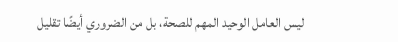ليس العامل الوحيد المهم للصحة، بل من الضروري أيضًا تقليل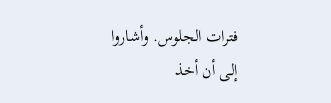فترات الجلوس. وأشاروا إلى أن أخذ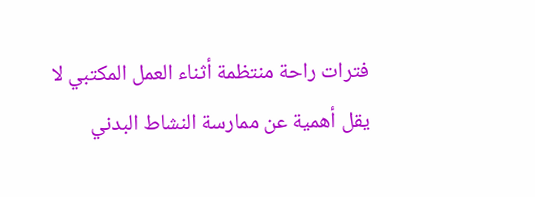فترات راحة منتظمة أثناء العمل المكتبي لا يقل أهمية عن ممارسة النشاط البدني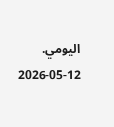اليومي.
2026-05-12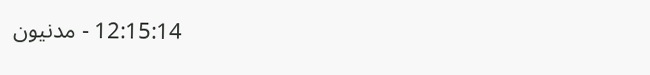12:15:14 - مدنيون